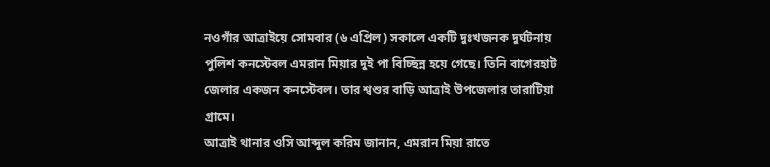নওগাঁর আত্রাইয়ে সোমবার (৬ এপ্রিল) সকালে একটি দুঃখজনক দুর্ঘটনায় পুলিশ কনস্টেবল এমরান মিয়ার দুই পা বিচ্ছিন্ন হয়ে গেছে। তিনি বাগেরহাট জেলার একজন কনস্টেবল। তার শ্বশুর বাড়ি আত্রাই উপজেলার তারাটিয়া গ্রামে।
আত্রাই থানার ওসি আব্দুল করিম জানান, এমরান মিয়া রাতে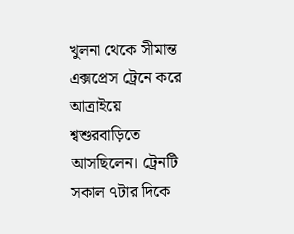খুলনা থেকে সীমান্ত এক্সপ্রেস ট্রেনে করে আত্রাইয়ে শ্বশুরবাড়িতে আসছিলেন। ট্রেনটি সকাল ৭টার দিকে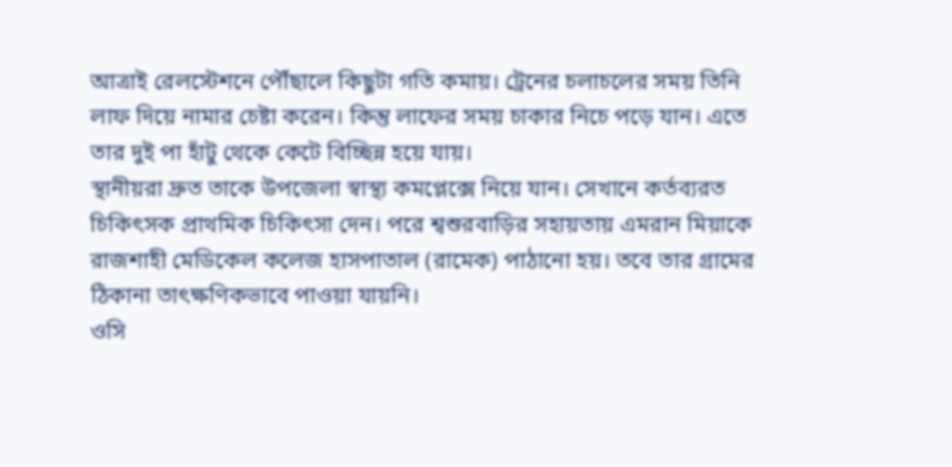আত্রাই রেলস্টেশনে পৌঁছালে কিছুটা গতি কমায়। ট্রেনের চলাচলের সময় তিনি লাফ দিয়ে নামার চেষ্টা করেন। কিন্তু লাফের সময় চাকার নিচে পড়ে যান। এতে তার দুই পা হাঁটু থেকে কেটে বিচ্ছিন্ন হয়ে যায়।
স্থানীয়রা দ্রুত তাকে উপজেলা স্বাস্থ্য কমপ্লেক্সে নিয়ে যান। সেখানে কর্তব্যরত চিকিৎসক প্রাথমিক চিকিৎসা দেন। পরে শ্বশুরবাড়ির সহায়তায় এমরান মিয়াকে রাজশাহী মেডিকেল কলেজ হাসপাতাল (রামেক) পাঠানো হয়। তবে তার গ্রামের ঠিকানা তাৎক্ষণিকভাবে পাওয়া যায়নি।
ওসি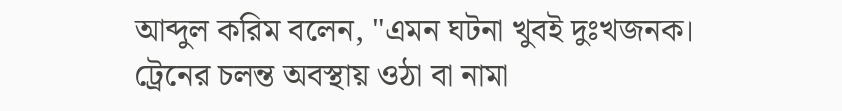আব্দুল করিম বলেন, "এমন ঘটনা খুবই দুঃখজনক। ট্রেনের চলন্ত অবস্থায় ওঠা বা নামা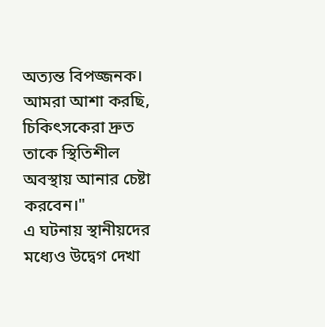অত্যন্ত বিপজ্জনক। আমরা আশা করছি, চিকিৎসকেরা দ্রুত তাকে স্থিতিশীল অবস্থায় আনার চেষ্টা করবেন।"
এ ঘটনায় স্থানীয়দের মধ্যেও উদ্বেগ দেখা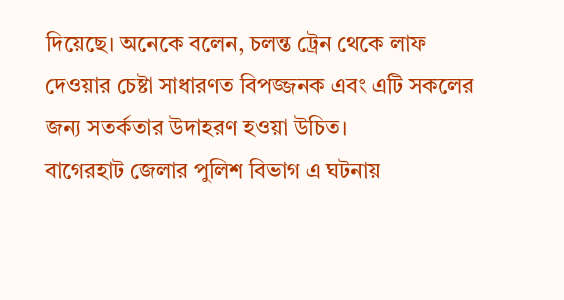দিয়েছে। অনেকে বলেন, চলন্ত ট্রেন থেকে লাফ দেওয়ার চেষ্টা সাধারণত বিপজ্জনক এবং এটি সকলের জন্য সতর্কতার উদাহরণ হওয়া উচিত।
বাগেরহাট জেলার পুলিশ বিভাগ এ ঘটনায়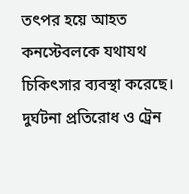তৎপর হয়ে আহত কনস্টেবলকে যথাযথ চিকিৎসার ব্যবস্থা করেছে। দুর্ঘটনা প্রতিরোধ ও ট্রেন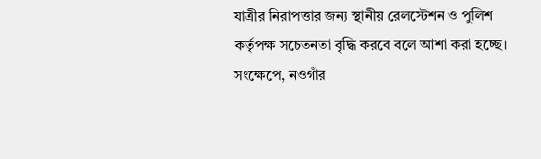যাত্রীর নিরাপত্তার জন্য স্থানীয় রেলস্টেশন ও পুলিশ কর্তৃপক্ষ সচেতনতা বৃদ্ধি করবে বলে আশা করা হচ্ছে।
সংক্ষেপে, নওগাঁর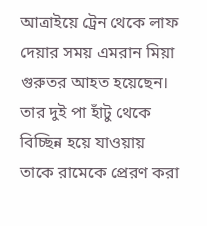আত্রাইয়ে ট্রেন থেকে লাফ দেয়ার সময় এমরান মিয়া গুরুতর আহত হয়েছেন। তার দুই পা হাঁটু থেকে বিচ্ছিন্ন হয়ে যাওয়ায় তাকে রামেকে প্রেরণ করা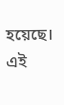হয়েছে। এই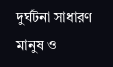দুর্ঘটনা সাধারণ মানুষ ও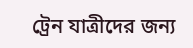ট্রেন যাত্রীদের জন্য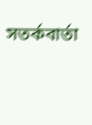সতর্কবার্তা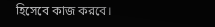হিসেবে কাজ করবে।